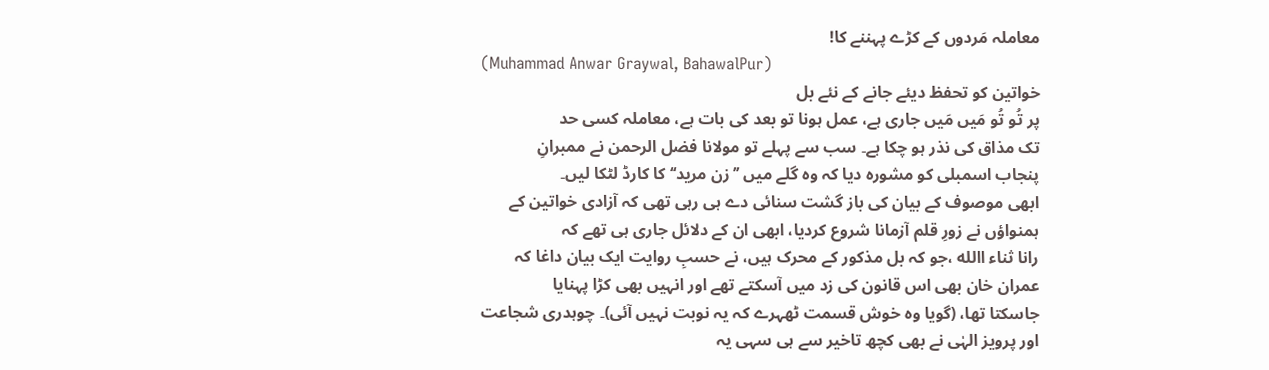معاملہ مَردوں کے کڑے پہننے کا!
(Muhammad Anwar Graywal, BahawalPur)
خواتین کو تحفظ دیئے جانے کے نئے بل
پر تُو تُو مَیں مَیں جاری ہے، عمل ہونا تو بعد کی بات ہے، معاملہ کسی حد
تک مذاق کی نذر ہو چکا ہے۔ سب سے پہلے تو مولانا فضل الرحمن نے ممبرانِ
پنجاب اسمبلی کو مشورہ دیا کہ وہ گلے میں ’’زن مرید‘‘ کا کارڈ لٹکا لیں۔
ابھی موصوف کے بیان کی باز گشت سنائی دے ہی رہی تھی کہ آزادی خواتین کے
ہمنواؤں نے زورِ قلم آزمانا شروع کردیا، ابھی ان کے دلائل جاری ہی تھے کہ
رانا ثناء االله ،جو کہ بل مذکور کے محرک ہیں، نے حسبِ روایت ایک بیان داغا کہ
عمران خان بھی اس قانون کی زد میں آسکتے تھے اور انہیں بھی کڑا پہنایا
جاسکتا تھا، (گویا وہ خوش قسمت ٹھہرے کہ یہ نوبت نہیں آئی)۔ چوہدری شجاعت
اور پرویز الہٰی نے بھی کچھ تاخیر سے ہی سہی یہ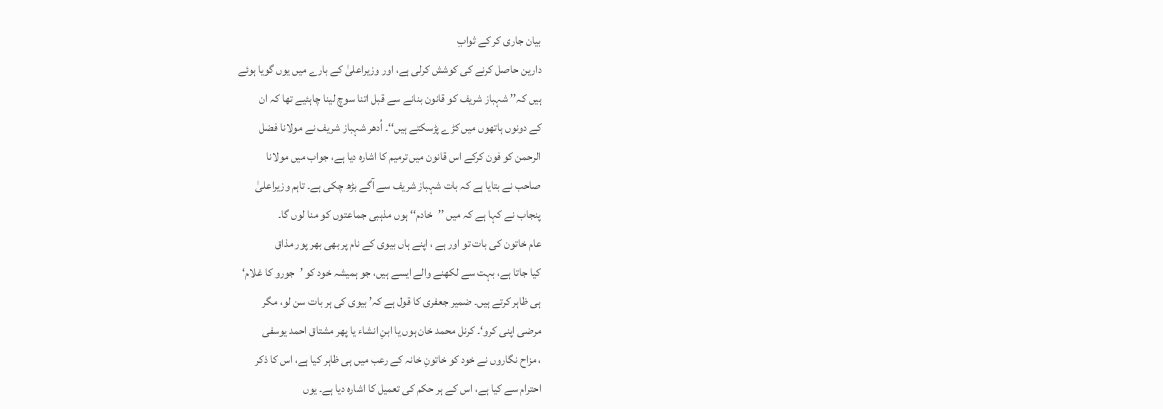بیان جاری کر کے ثوابِ
دارین حاصل کرنے کی کوشش کرلی ہے، اور وزیراعلیٰ کے بارے میں یوں گویا ہوئے
ہیں کہ’’ شہباز شریف کو قانون بنانے سے قبل اتنا سوچ لینا چاہئیے تھا کہ ان
کے دونوں ہاتھوں میں کڑے پڑسکتے ہیں‘‘۔ اُدھر شہباز شریف نے مولانا فضل
الرحمن کو فون کرکے اس قانون میں ترمیم کا اشارہ دیا ہے، جواب میں مولانا
صاحب نے بتایا ہے کہ بات شہباز شریف سے آگے بڑھ چکی ہے۔ تاہم وزیراعلیٰ
پنجاب نے کہا ہے کہ میں ’’خادم‘‘ ہوں مذہبی جماعتوں کو منا لوں گا۔
عام خاتون کی بات تو اور ہے ، اپنے ہاں بیوی کے نام پر بھی بھر پور مذاق
کیا جاتا ہے، بہت سے لکھنے والے ایسے ہیں، جو ہمیشہ خود کو ’جورو کا غلام‘
ہی ظاہر کرتے ہیں۔ ضمیر جعفری کا قول ہے کہ’ بیوی کی ہر بات سن لو، مگر
مرضی اپنی کرو‘۔ کرنل محمد خان ہوں یا ابنِ انشاء یا پھر مشتاق احمد یوسفی
، مزاح نگاروں نے خود کو خاتونِ خانہ کے رعب میں ہی ظاہر کیا ہے، اس کا ذکر
احترام سے کیا ہے، اس کے ہر حکم کی تعمیل کا اشارہ دیا ہے۔ یوں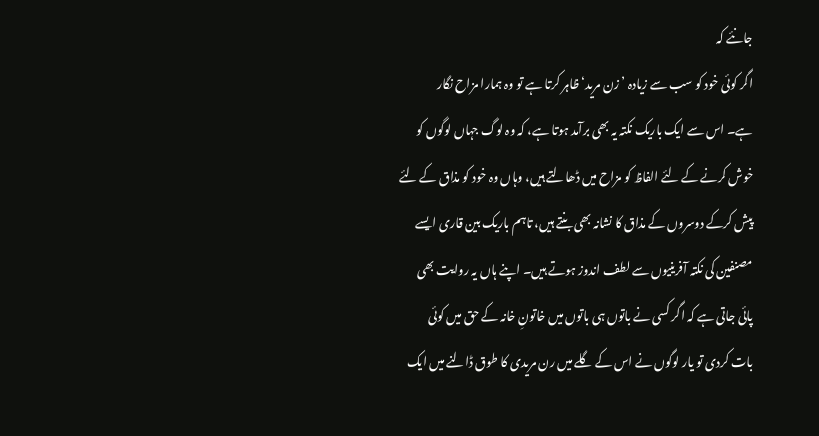جانئے کہ
اگر کوئی خود کو سب سے زیادہ ’زن مرید‘ ظاہر کرتا ہے تو وہ ہمارا مزاح نگار
ہے۔ اس سے ایک باریک نکتہ یہ بھی برآمد ہوتا ہے، کہ وہ لوگ جہاں لوگوں کو
خوش کرنے کے لئے الفاظ کو مزاح میں ڈھالتے ہیں، وہاں وہ خود کو مذاق کے لئے
پیش کرکے دوسروں کے مذاق کا نشانہ بھی بنتے ہیں، تاہم باریک بین قاری ایسے
مصنفین کی نکتہ آفرینیوں سے لطف اندوز ہوتے ہیں۔ اپنے ہاں یہ روایت بھی
پائی جاتی ہے کہ اگر کسی نے باتوں ہی باتوں میں خاتونِ خانہ کے حق میں کوئی
بات کردی تو یار لوگوں نے اس کے گلے میں رن مریدی کا طوق ڈالنے میں ایک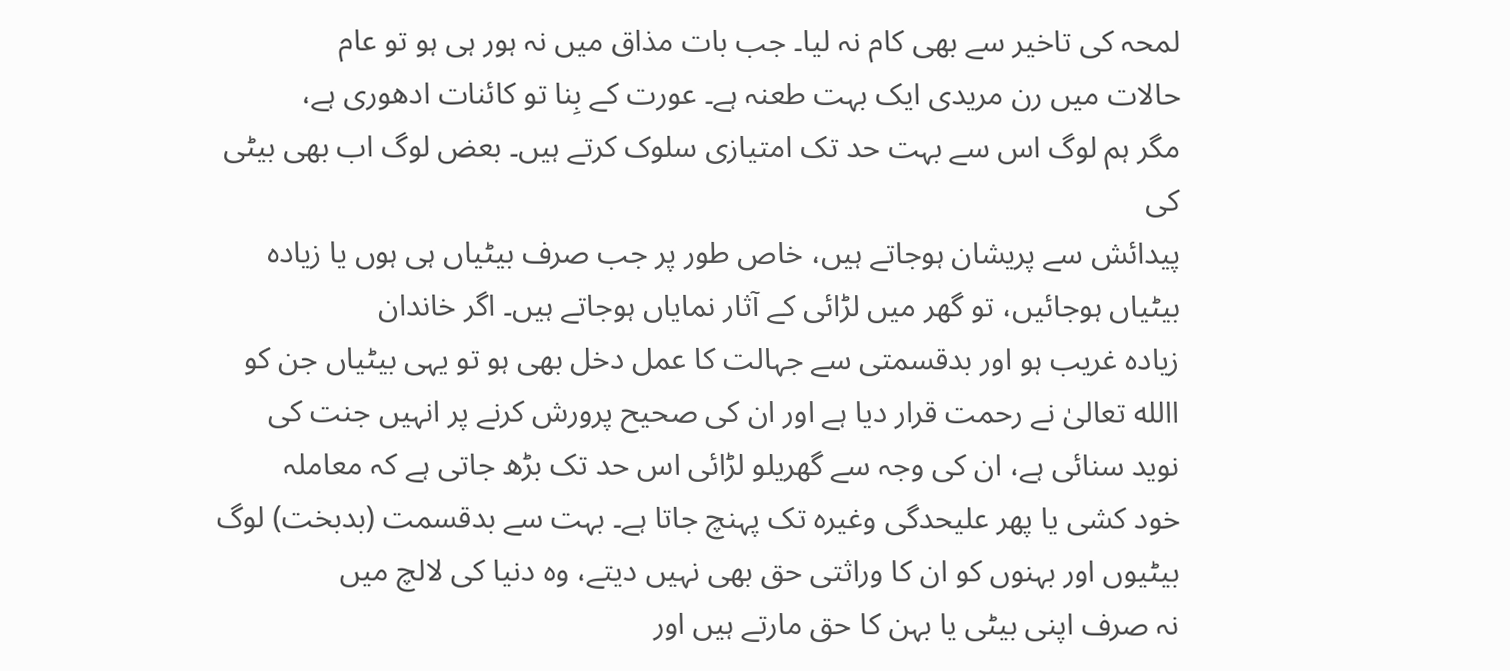لمحہ کی تاخیر سے بھی کام نہ لیا۔ جب بات مذاق میں نہ ہور ہی ہو تو عام
حالات میں رن مریدی ایک بہت طعنہ ہے۔ عورت کے بِنا تو کائنات ادھوری ہے،
مگر ہم لوگ اس سے بہت حد تک امتیازی سلوک کرتے ہیں۔ بعض لوگ اب بھی بیٹی کی
پیدائش سے پریشان ہوجاتے ہیں، خاص طور پر جب صرف بیٹیاں ہی ہوں یا زیادہ
بیٹیاں ہوجائیں، تو گھر میں لڑائی کے آثار نمایاں ہوجاتے ہیں۔ اگر خاندان
زیادہ غریب ہو اور بدقسمتی سے جہالت کا عمل دخل بھی ہو تو یہی بیٹیاں جن کو
االله تعالیٰ نے رحمت قرار دیا ہے اور ان کی صحیح پرورش کرنے پر انہیں جنت کی
نوید سنائی ہے، ان کی وجہ سے گھریلو لڑائی اس حد تک بڑھ جاتی ہے کہ معاملہ
خود کشی یا پھر علیحدگی وغیرہ تک پہنچ جاتا ہے۔ بہت سے بدقسمت (بدبخت) لوگ
بیٹیوں اور بہنوں کو ان کا وراثتی حق بھی نہیں دیتے، وہ دنیا کی لالچ میں
نہ صرف اپنی بیٹی یا بہن کا حق مارتے ہیں اور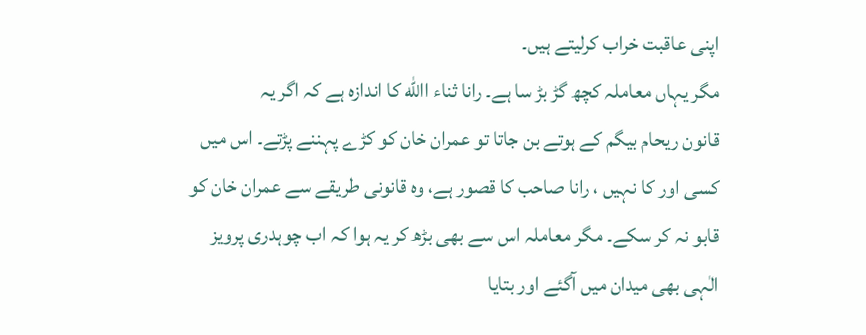اپنی عاقبت خراب کرلیتے ہیں۔
مگر یہاں معاملہ کچھ گڑ بڑ سا ہے۔ رانا ثناء االله کا اندازہ ہے کہ اگر یہ
قانون ریحام بیگم کے ہوتے بن جاتا تو عمران خان کو کڑے پہننے پڑتے۔ اس میں
کسی اور کا نہیں ، رانا صاحب کا قصور ہے، وہ قانونی طریقے سے عمران خان کو
قابو نہ کر سکے۔ مگر معاملہ اس سے بھی بڑھ کر یہ ہوا کہ اب چوہدری پرویز
الٰہی بھی میدان میں آگئے اور بتایا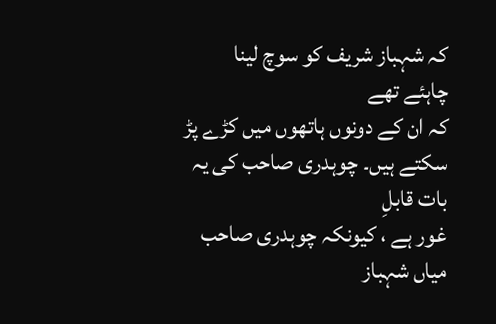کہ شہباز شریف کو سوچ لینا چاہئے تھے
کہ ان کے دونوں ہاتھوں میں کڑے پڑ سکتے ہیں۔ چوہدری صاحب کی یہ بات قابلِ
غور ہے ، کیونکہ چوہدری صاحب میاں شہباز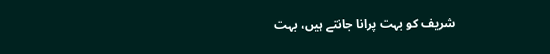شریف کو بہت پرانا جانتے ہیں، بہت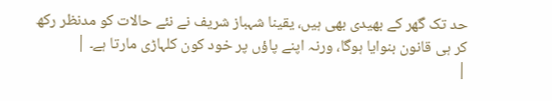حد تک گھر کے بھیدی بھی ہیں، یقینا شہباز شریف نے نئے حالات کو مدنظر رکھ
کر ہی قانون بنوایا ہوگا، ورنہ اپنے پاؤں پر خود کون کلہاڑی مارتا ہے۔ |
|